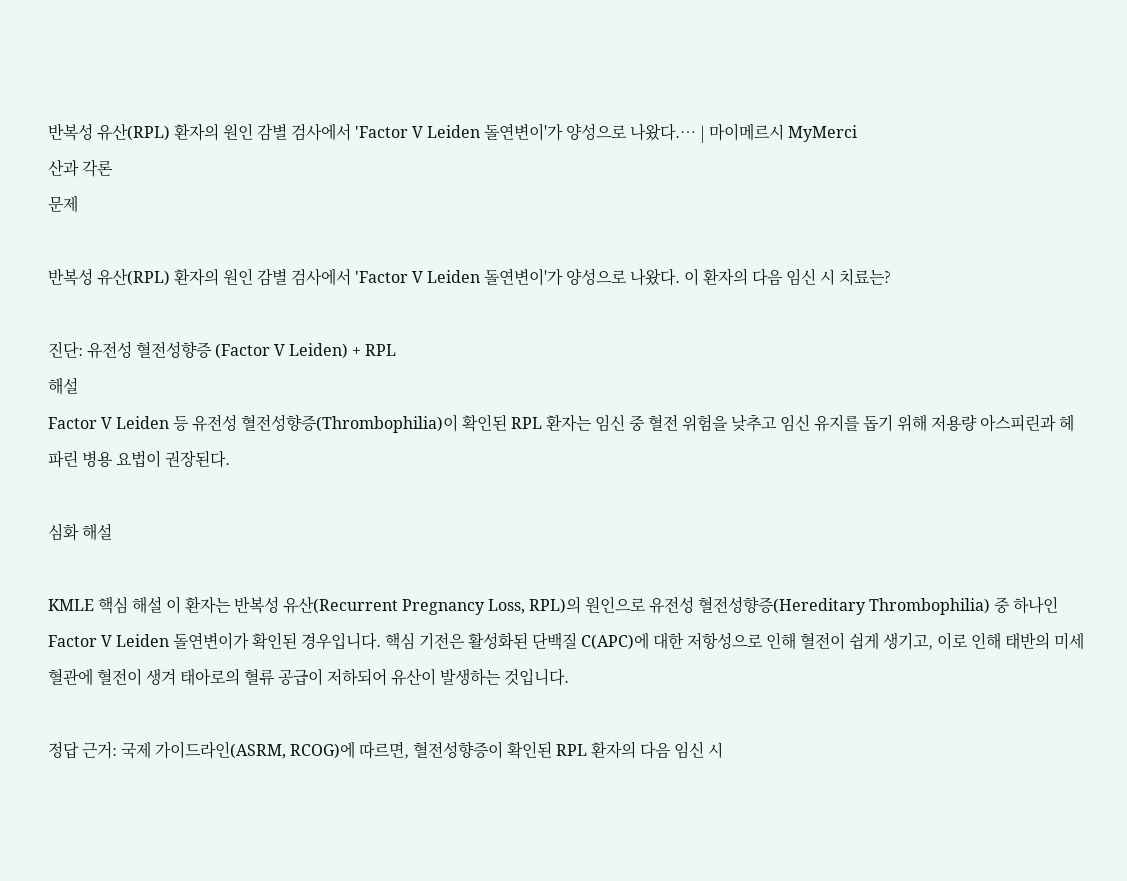반복성 유산(RPL) 환자의 원인 감별 검사에서 'Factor V Leiden 돌연변이'가 양성으로 나왔다.… | 마이메르시 MyMerci
산과 각론
문제

반복성 유산(RPL) 환자의 원인 감별 검사에서 'Factor V Leiden 돌연변이'가 양성으로 나왔다. 이 환자의 다음 임신 시 치료는?

진단: 유전성 혈전성향증 (Factor V Leiden) + RPL
해설
Factor V Leiden 등 유전성 혈전성향증(Thrombophilia)이 확인된 RPL 환자는 임신 중 혈전 위험을 낮추고 임신 유지를 돕기 위해 저용량 아스피린과 헤파린 병용 요법이 권장된다.

심화 해설

KMLE 핵심 해설 이 환자는 반복성 유산(Recurrent Pregnancy Loss, RPL)의 원인으로 유전성 혈전성향증(Hereditary Thrombophilia) 중 하나인 Factor V Leiden 돌연변이가 확인된 경우입니다. 핵심 기전은 활성화된 단백질 C(APC)에 대한 저항성으로 인해 혈전이 쉽게 생기고, 이로 인해 태반의 미세 혈관에 혈전이 생겨 태아로의 혈류 공급이 저하되어 유산이 발생하는 것입니다.

정답 근거: 국제 가이드라인(ASRM, RCOG)에 따르면, 혈전성향증이 확인된 RPL 환자의 다음 임신 시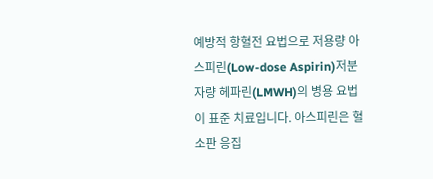예방적 항혈전 요법으로 저용량 아스피린(Low-dose Aspirin)저분자량 헤파린(LMWH)의 병용 요법이 표준 치료입니다. 아스피린은 혈소판 응집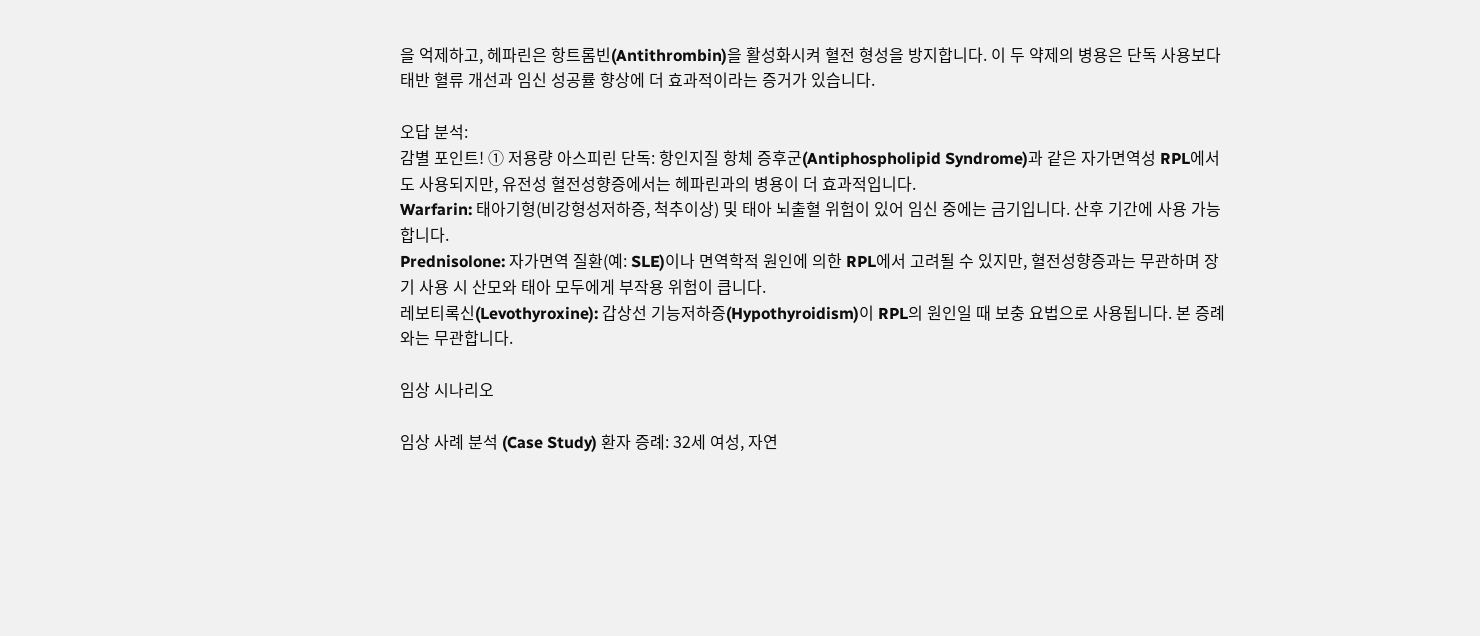을 억제하고, 헤파린은 항트롬빈(Antithrombin)을 활성화시켜 혈전 형성을 방지합니다. 이 두 약제의 병용은 단독 사용보다 태반 혈류 개선과 임신 성공률 향상에 더 효과적이라는 증거가 있습니다.

오답 분석:
감별 포인트! ① 저용량 아스피린 단독: 항인지질 항체 증후군(Antiphospholipid Syndrome)과 같은 자가면역성 RPL에서도 사용되지만, 유전성 혈전성향증에서는 헤파린과의 병용이 더 효과적입니다.
Warfarin: 태아기형(비강형성저하증, 척추이상) 및 태아 뇌출혈 위험이 있어 임신 중에는 금기입니다. 산후 기간에 사용 가능합니다.
Prednisolone: 자가면역 질환(예: SLE)이나 면역학적 원인에 의한 RPL에서 고려될 수 있지만, 혈전성향증과는 무관하며 장기 사용 시 산모와 태아 모두에게 부작용 위험이 큽니다.
레보티록신(Levothyroxine): 갑상선 기능저하증(Hypothyroidism)이 RPL의 원인일 때 보충 요법으로 사용됩니다. 본 증례와는 무관합니다.

임상 시나리오

임상 사례 분석 (Case Study) 환자 증례: 32세 여성, 자연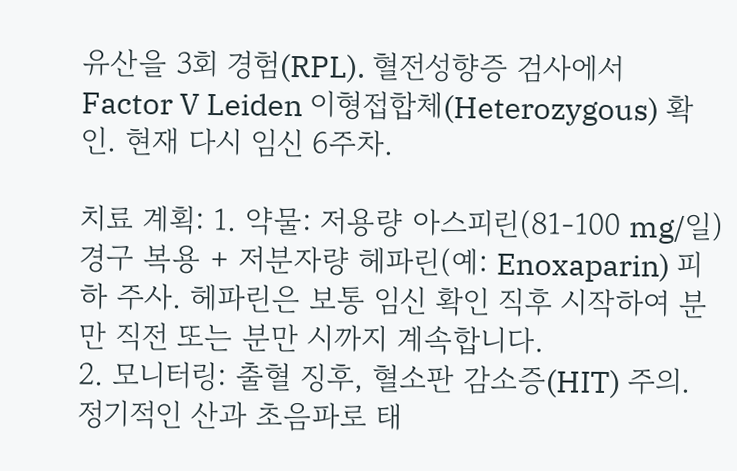유산을 3회 경험(RPL). 혈전성향증 검사에서 Factor V Leiden 이형접합체(Heterozygous) 확인. 현재 다시 임신 6주차.

치료 계획: 1. 약물: 저용량 아스피린(81-100 mg/일) 경구 복용 + 저분자량 헤파린(예: Enoxaparin) 피하 주사. 헤파린은 보통 임신 확인 직후 시작하여 분만 직전 또는 분만 시까지 계속합니다.
2. 모니터링: 출혈 징후, 혈소판 감소증(HIT) 주의. 정기적인 산과 초음파로 태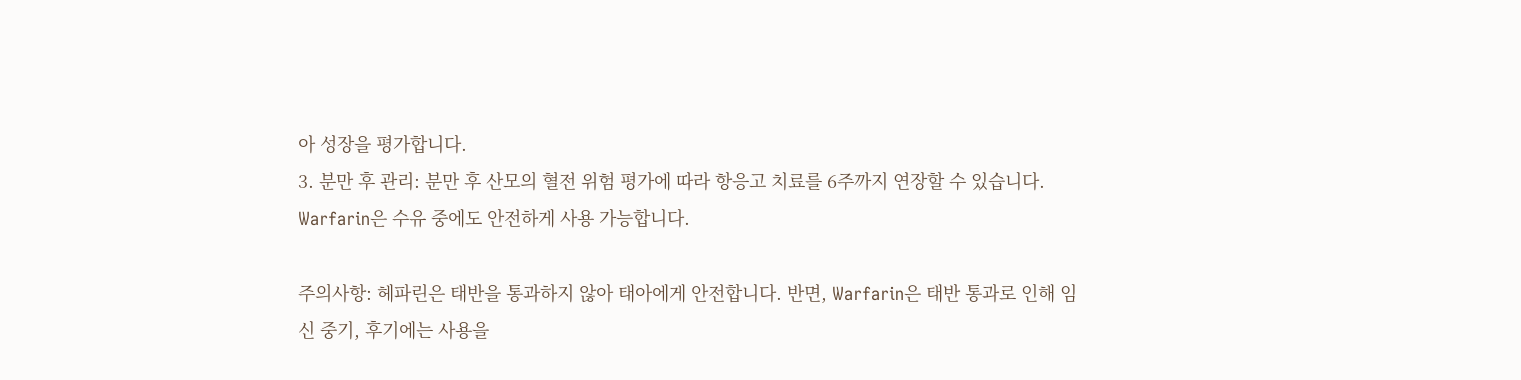아 성장을 평가합니다.
3. 분만 후 관리: 분만 후 산모의 혈전 위험 평가에 따라 항응고 치료를 6주까지 연장할 수 있습니다. Warfarin은 수유 중에도 안전하게 사용 가능합니다.

주의사항: 헤파린은 태반을 통과하지 않아 태아에게 안전합니다. 반면, Warfarin은 태반 통과로 인해 임신 중기, 후기에는 사용을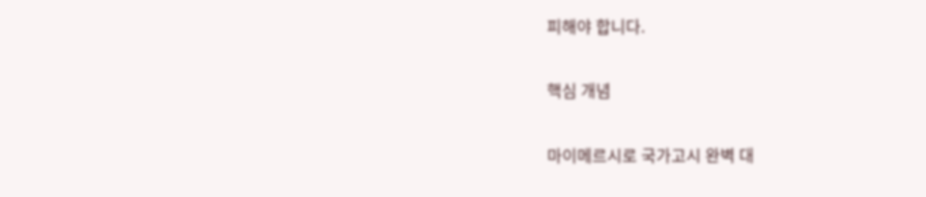피해야 합니다.

핵심 개념

마이메르시로 국가고시 완벽 대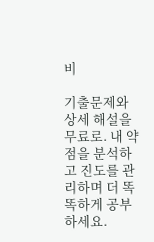비

기출문제와 상세 해설을 무료로. 내 약점을 분석하고 진도를 관리하며 더 똑똑하게 공부하세요.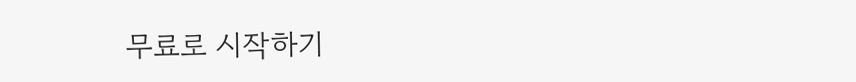무료로 시작하기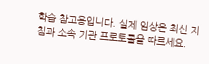학습 참고용입니다. 실제 임상은 최신 지침과 소속 기관 프로토콜을 따르세요.